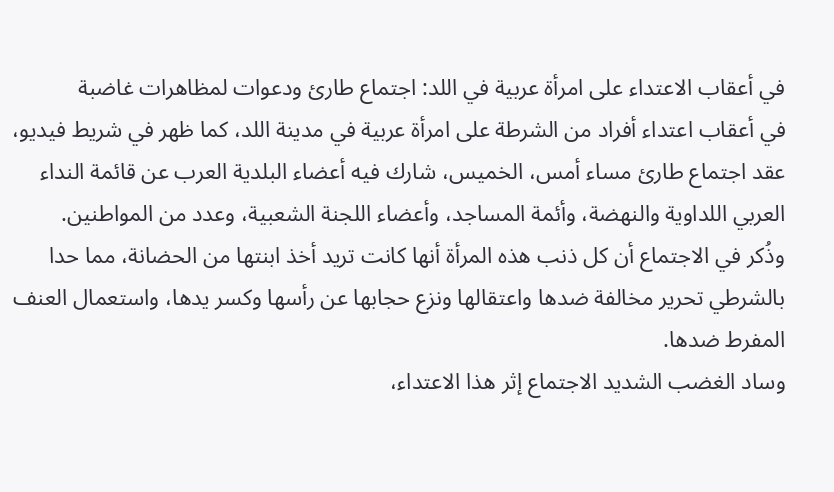في أعقاب الاعتداء على امرأة عربية في اللد: اجتماع طارئ ودعوات لمظاهرات غاضبة
في أعقاب اعتداء أفراد من الشرطة على امرأة عربية في مدينة اللد، كما ظهر في شريط فيديو، عقد اجتماع طارئ مساء أمس، الخميس، شارك فيه أعضاء البلدية العرب عن قائمة النداء العربي اللداوية والنهضة، وأئمة المساجد، وأعضاء اللجنة الشعبية، وعدد من المواطنين.
وذُكر في الاجتماع أن كل ذنب هذه المرأة أنها كانت تريد أخذ ابنتها من الحضانة، مما حدا بالشرطي تحرير مخالفة ضدها واعتقالها ونزع حجابها عن رأسها وكسر يدها، واستعمال العنف المفرط ضدها.
وساد الغضب الشديد الاجتماع إثر هذا الاعتداء،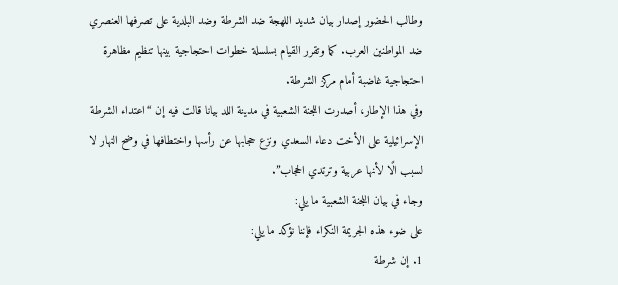وطالب الحضور إصدار بيان شديد اللهجة ضد الشرطة وضد البلدية على تصرفها العنصري ضد المواطنين العرب. كما وتقرر القيام بسلسلة خطوات احتجاجية بينها تنظيم مظاهرة احتجاجية غاضبة أمام مركز الشرطة.
وفي هذا الإطار، أصدرت اللجنة الشعبية في مدينة اللد بيانا قالت فيه إن “اعتداء الشرطة الإسرائيلية على الأخت دعاء السعدي ونزع حجابها عن رأسها واختطافها في وضح النهار لا لسبب الًا لأنها عربية وترتدي الحجاب”.
وجاء في بيان اللجنة الشعبية ما يلي:
على ضوء هذه الجريمة النكراء فإننا نؤكد ما يلي:
1. إن شرطة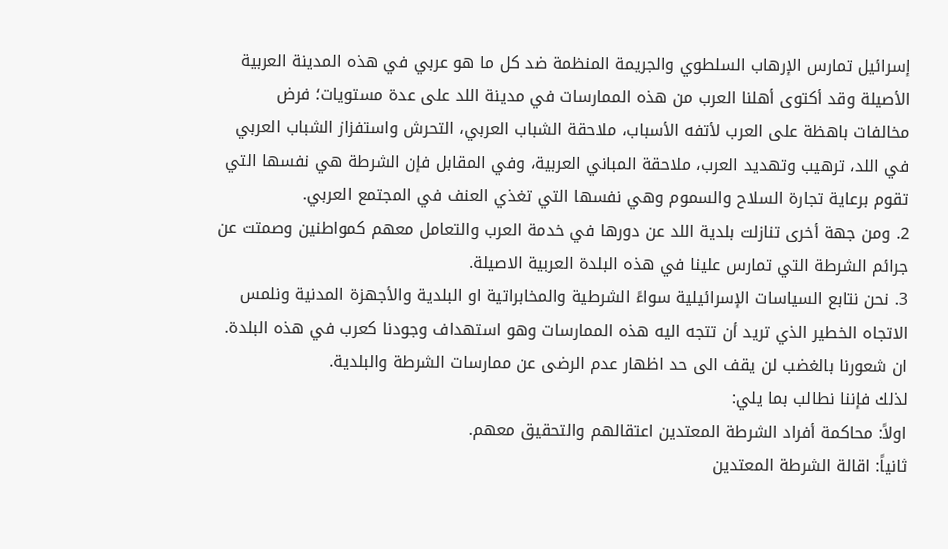إسرائيل تمارس الإرهاب السلطوي والجريمة المنظمة ضد كل ما هو عربي في هذه المدينة العربية الأصيلة وقد أكتوى أهلنا العرب من هذه الممارسات في مدينة اللد على عدة مستويات؛ فرض مخالفات باهظة على العرب لأتفه الأسباب، ملاحقة الشباب العربي، التحرش واستفزاز الشباب العربي في اللد، ترهيب وتهديد العرب، ملاحقة المباني العربية، وفي المقابل فإن الشرطة هي نفسها التي تقوم برعاية تجارة السلاح والسموم وهي نفسها التي تغذي العنف في المجتمع العربي.
2. ومن جهة أخرى تنازلت بلدية اللد عن دورها في خدمة العرب والتعامل معهم كمواطنين وصمتت عن جرائم الشرطة التي تمارس علينا في هذه البلدة العربية الاصيلة.
3. نحن نتابع السياسات الإسرائيلية سواءً الشرطية والمخابراتية او البلدية والأجهزة المدنية ونلمس الاتجاه الخطير الذي تريد أن تتجه اليه هذه الممارسات وهو استهداف وجودنا كعرب في هذه البلدة.
ان شعورنا بالغضب لن يقف الى حد اظهار عدم الرضى عن ممارسات الشرطة والبلدية.
لذلك فإننا نطالب بما يلي:
اولاً: محاكمة أفراد الشرطة المعتدين اعتقالهم والتحقيق معهم.
ثانياً: اقالة الشرطة المعتدين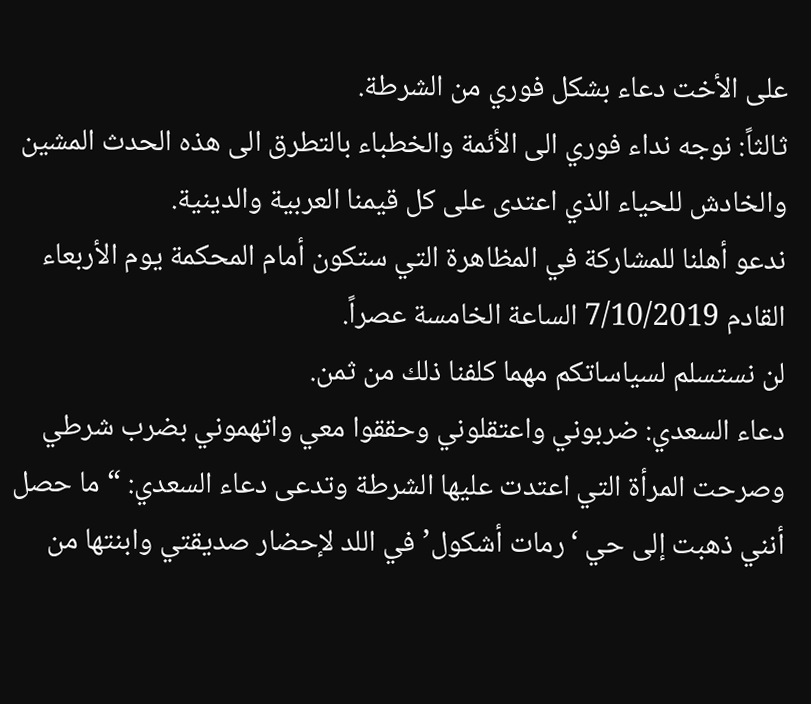على الأخت دعاء بشكل فوري من الشرطة.
ثالثاً: نوجه نداء فوري الى الأئمة والخطباء بالتطرق الى هذه الحدث المشين والخادش للحياء الذي اعتدى على كل قيمنا العربية والدينية.
ندعو أهلنا للمشاركة في المظاهرة التي ستكون أمام المحكمة يوم الأربعاء القادم 7/10/2019 الساعة الخامسة عصراً.
لن نستسلم لسياساتكم مهما كلفنا ذلك من ثمن.
دعاء السعدي: ضربوني واعتقلوني وحققوا معي واتهموني بضرب شرطي
وصرحت المرأة التي اعتدت عليها الشرطة وتدعى دعاء السعدي: “ما حصل أنني ذهبت إلى حي ‘رمات أشكول’ في اللد لإحضار صديقتي وابنتها من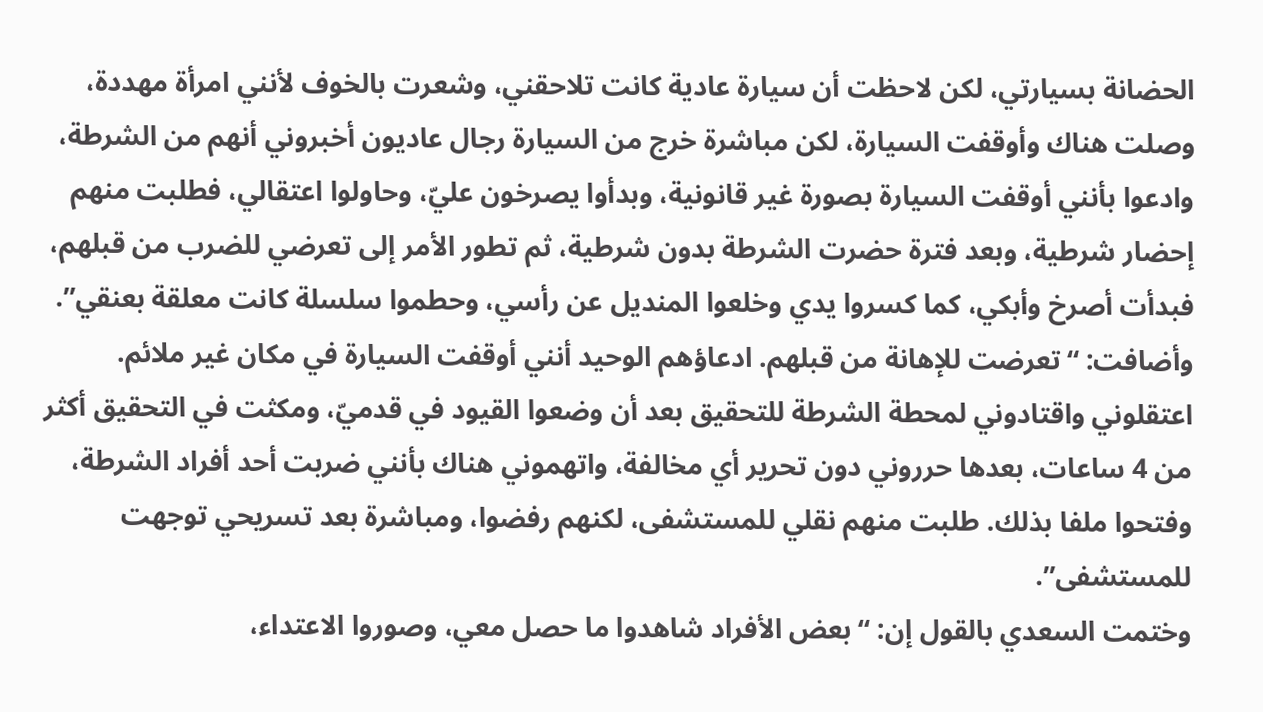الحضانة بسيارتي، لكن لاحظت أن سيارة عادية كانت تلاحقني، وشعرت بالخوف لأنني امرأة مهددة، وصلت هناك وأوقفت السيارة، لكن مباشرة خرج من السيارة رجال عاديون أخبروني أنهم من الشرطة، وادعوا بأنني أوقفت السيارة بصورة غير قانونية، وبدأوا يصرخون عليّ، وحاولوا اعتقالي، فطلبت منهم إحضار شرطية، وبعد فترة حضرت الشرطة بدون شرطية، ثم تطور الأمر إلى تعرضي للضرب من قبلهم، فبدأت أصرخ وأبكي، كما كسروا يدي وخلعوا المنديل عن رأسي، وحطموا سلسلة كانت معلقة بعنقي”.
وأضافت: “تعرضت للإهانة من قبلهم. ادعاؤهم الوحيد أنني أوقفت السيارة في مكان غير ملائم. اعتقلوني واقتادوني لمحطة الشرطة للتحقيق بعد أن وضعوا القيود في قدميّ، ومكثت في التحقيق أكثر من 4 ساعات، بعدها حرروني دون تحرير أي مخالفة، واتهموني هناك بأنني ضربت أحد أفراد الشرطة، وفتحوا ملفا بذلك. طلبت منهم نقلي للمستشفى، لكنهم رفضوا، ومباشرة بعد تسريحي توجهت للمستشفى”.
وختمت السعدي بالقول إن: “بعض الأفراد شاهدوا ما حصل معي، وصوروا الاعتداء،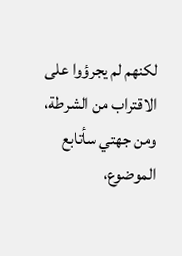لكنهم لم يجرؤوا على الاقتراب من الشرطة، ومن جهتي سأتابع الموضوع،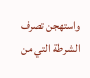واستهجن تصرف الشرطة التي من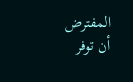المفترض أن توفر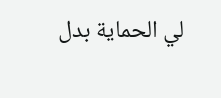لي الحماية بدل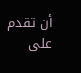أن تقدم على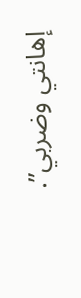إهانتي وضربي”.